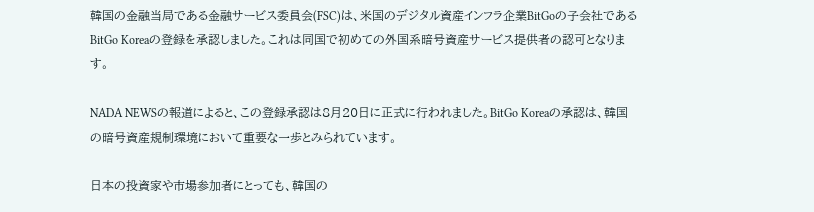韓国の金融当局である金融サービス委員会(FSC)は、米国のデジタル資産インフラ企業BitGoの子会社であるBitGo Koreaの登録を承認しました。これは同国で初めての外国系暗号資産サービス提供者の認可となります。

NADA NEWSの報道によると、この登録承認は8月20日に正式に行われました。BitGo Koreaの承認は、韓国の暗号資産規制環境において重要な一歩とみられています。

日本の投資家や市場参加者にとっても、韓国の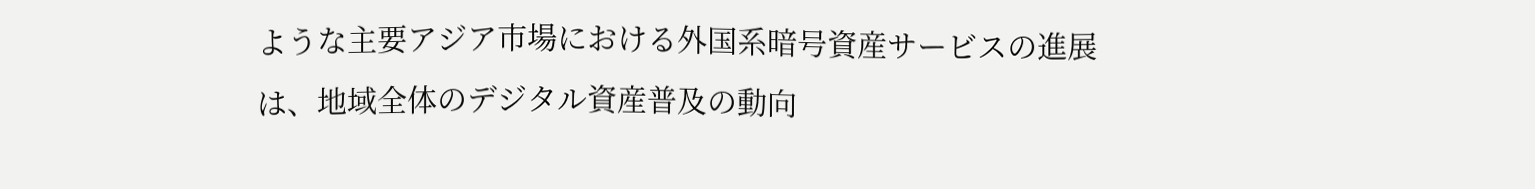ような主要アジア市場における外国系暗号資産サービスの進展は、地域全体のデジタル資産普及の動向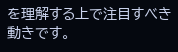を理解する上で注目すべき動きです。